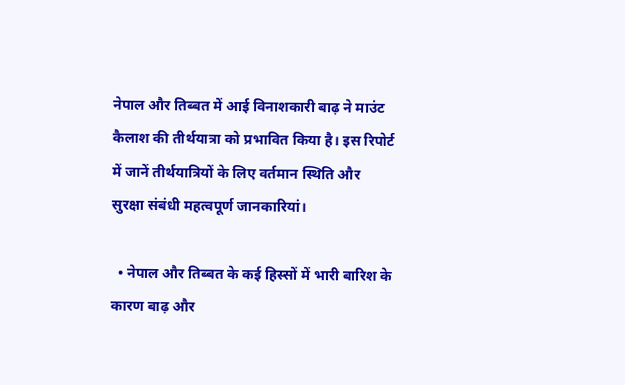नेपाल और तिब्बत में आई विनाशकारी बाढ़ ने माउंट कैलाश की तीर्थयात्रा को प्रभावित किया है। इस रिपोर्ट में जानें तीर्थयात्रियों के लिए वर्तमान स्थिति और सुरक्षा संबंधी महत्वपूर्ण जानकारियां।

  • नेपाल और तिब्बत के कई हिस्सों में भारी बारिश के कारण बाढ़ और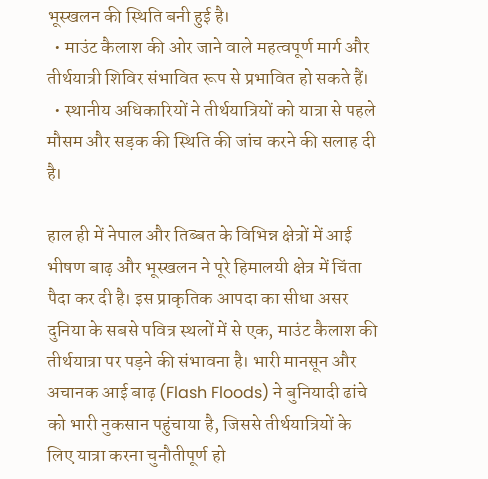भूस्खलन की स्थिति बनी हुई है।
  • माउंट कैलाश की ओर जाने वाले महत्वपूर्ण मार्ग और तीर्थयात्री शिविर संभावित रूप से प्रभावित हो सकते हैं।
  • स्थानीय अधिकारियों ने तीर्थयात्रियों को यात्रा से पहले मौसम और सड़क की स्थिति की जांच करने की सलाह दी है।

हाल ही में नेपाल और तिब्बत के विभिन्न क्षेत्रों में आई भीषण बाढ़ और भूस्खलन ने पूरे हिमालयी क्षेत्र में चिंता पैदा कर दी है। इस प्राकृतिक आपदा का सीधा असर दुनिया के सबसे पवित्र स्थलों में से एक, माउंट कैलाश की तीर्थयात्रा पर पड़ने की संभावना है। भारी मानसून और अचानक आई बाढ़ (Flash Floods) ने बुनियादी ढांचे को भारी नुकसान पहुंचाया है, जिससे तीर्थयात्रियों के लिए यात्रा करना चुनौतीपूर्ण हो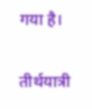गया है।

तीर्थयात्री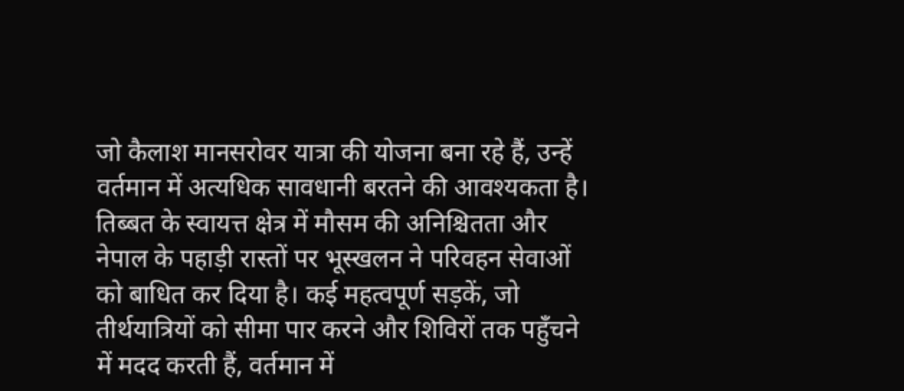जो कैलाश मानसरोवर यात्रा की योजना बना रहे हैं, उन्हें वर्तमान में अत्यधिक सावधानी बरतने की आवश्यकता है। तिब्बत के स्वायत्त क्षेत्र में मौसम की अनिश्चितता और नेपाल के पहाड़ी रास्तों पर भूस्खलन ने परिवहन सेवाओं को बाधित कर दिया है। कई महत्वपूर्ण सड़कें, जो तीर्थयात्रियों को सीमा पार करने और शिविरों तक पहुँचने में मदद करती हैं, वर्तमान में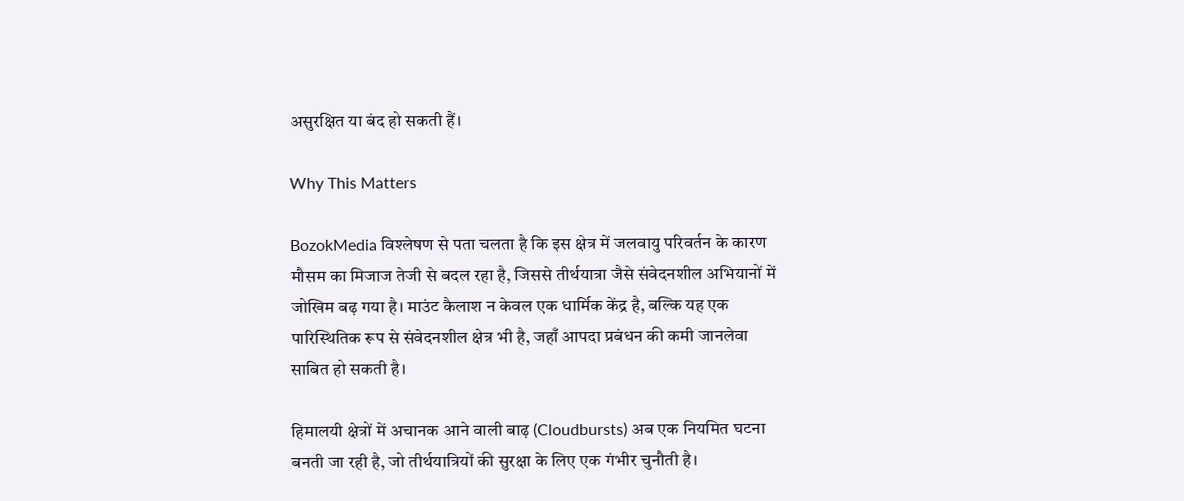असुरक्षित या बंद हो सकती हैं।

Why This Matters

BozokMedia विश्लेषण से पता चलता है कि इस क्षेत्र में जलवायु परिवर्तन के कारण मौसम का मिजाज तेजी से बदल रहा है, जिससे तीर्थयात्रा जैसे संवेदनशील अभियानों में जोखिम बढ़ गया है। माउंट कैलाश न केवल एक धार्मिक केंद्र है, बल्कि यह एक पारिस्थितिक रूप से संवेदनशील क्षेत्र भी है, जहाँ आपदा प्रबंधन की कमी जानलेवा साबित हो सकती है।

हिमालयी क्षेत्रों में अचानक आने वाली बाढ़ (Cloudbursts) अब एक नियमित घटना बनती जा रही है, जो तीर्थयात्रियों की सुरक्षा के लिए एक गंभीर चुनौती है।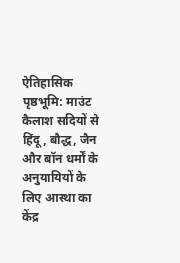ऐतिहासिक पृष्ठभूमि: माउंट कैलाश सदियों से हिंदू, बौद्ध, जैन और बॉन धर्मों के अनुयायियों के लिए आस्था का केंद्र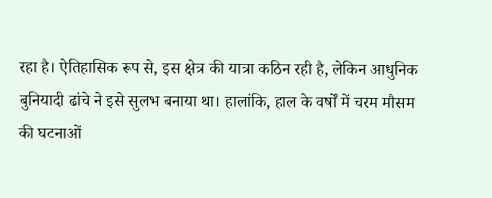रहा है। ऐतिहासिक रूप से, इस क्षेत्र की यात्रा कठिन रही है, लेकिन आधुनिक बुनियादी ढांचे ने इसे सुलभ बनाया था। हालांकि, हाल के वर्षों में चरम मौसम की घटनाओं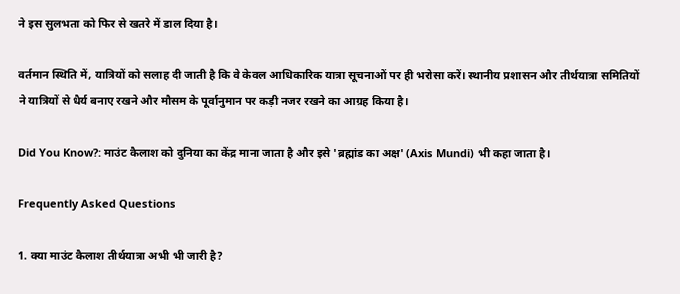ने इस सुलभता को फिर से खतरे में डाल दिया है।

वर्तमान स्थिति में, यात्रियों को सलाह दी जाती है कि वे केवल आधिकारिक यात्रा सूचनाओं पर ही भरोसा करें। स्थानीय प्रशासन और तीर्थयात्रा समितियों ने यात्रियों से धैर्य बनाए रखने और मौसम के पूर्वानुमान पर कड़ी नजर रखने का आग्रह किया है।

Did You Know?: माउंट कैलाश को दुनिया का केंद्र माना जाता है और इसे 'ब्रह्मांड का अक्ष' (Axis Mundi) भी कहा जाता है।

Frequently Asked Questions

1. क्या माउंट कैलाश तीर्थयात्रा अभी भी जारी है?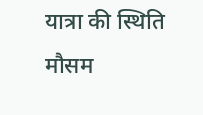यात्रा की स्थिति मौसम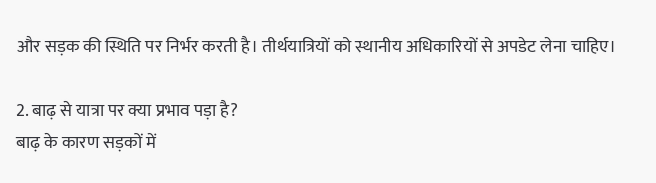और सड़क की स्थिति पर निर्भर करती है। तीर्थयात्रियों को स्थानीय अधिकारियों से अपडेट लेना चाहिए।

2. बाढ़ से यात्रा पर क्या प्रभाव पड़ा है?
बाढ़ के कारण सड़कों में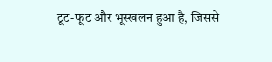टूट-फूट और भूस्खलन हुआ है, जिससे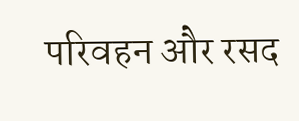परिवहन और रसद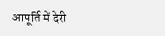आपूर्ति में देरी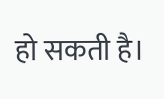हो सकती है।